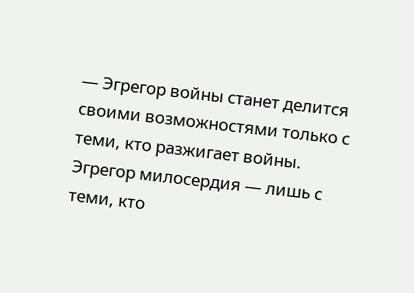— Эгрегор войны станет делится своими возможностями только с теми, кто разжигает войны. Эгрегор милосердия — лишь с теми, кто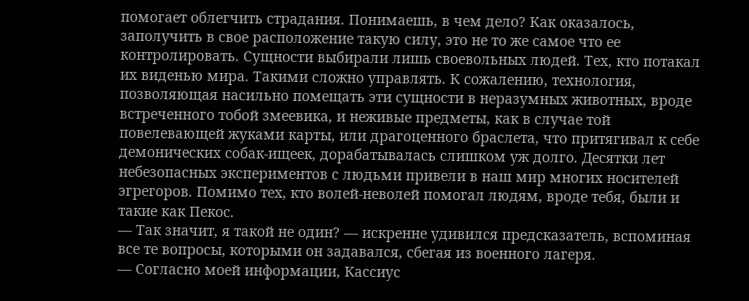помогает облегчить страдания. Понимаешь, в чем дело? Как оказалось, заполучить в свое расположение такую силу, это не то же самое что ее контролировать. Сущности выбирали лишь своевольных людей. Тех, кто потакал их виденью мира. Такими сложно управлять. К сожалению, технология, позволяющая насильно помещать эти сущности в неразумных животных, вроде встреченного тобой змеевика, и неживые предметы, как в случае той повелевающей жуками карты, или драгоценного браслета, что притягивал к себе демонических собак-ищеек, дорабатывалась слишком уж долго. Десятки лет небезопасных экспериментов с людьми привели в наш мир многих носителей эгрегоров. Помимо тех, кто волей-неволей помогал людям, вроде тебя, были и такие как Пекос.
— Так значит, я такой не один? — искренне удивился предсказатель, вспоминая все те вопросы, которыми он задавался, сбегая из военного лагеря.
— Согласно моей информации, Кассиус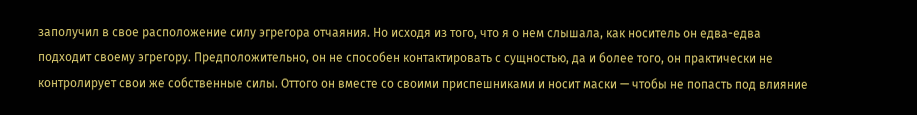заполучил в свое расположение силу эгрегора отчаяния. Но исходя из того, что я о нем слышала, как носитель он едва-едва подходит своему эгрегору. Предположительно, он не способен контактировать с сущностью, да и более того, он практически не контролирует свои же собственные силы. Оттого он вместе со своими приспешниками и носит маски — чтобы не попасть под влияние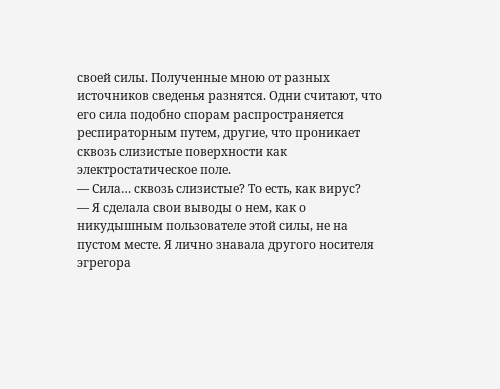своей силы. Полученные мною от разных источников сведенья разнятся. Одни считают, что его сила подобно спорам распространяется респираторным путем, другие, что проникает сквозь слизистые поверхности как электростатическое поле.
— Сила… сквозь слизистые? То есть, как вирус?
— Я сделала свои выводы о нем, как о никудышным пользователе этой силы, не на пустом месте. Я лично знавала другого носителя эгрегора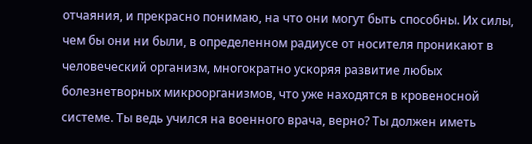отчаяния, и прекрасно понимаю, на что они могут быть способны. Их силы, чем бы они ни были, в определенном радиусе от носителя проникают в человеческий организм, многократно ускоряя развитие любых болезнетворных микроорганизмов, что уже находятся в кровеносной системе. Ты ведь учился на военного врача, верно? Ты должен иметь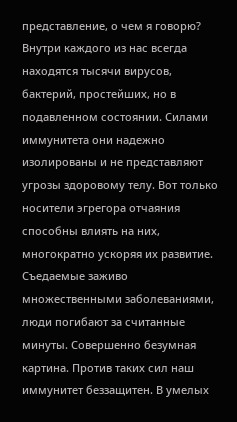представление, о чем я говорю? Внутри каждого из нас всегда находятся тысячи вирусов, бактерий, простейших, но в подавленном состоянии. Силами иммунитета они надежно изолированы и не представляют угрозы здоровому телу. Вот только носители эгрегора отчаяния способны влиять на них, многократно ускоряя их развитие. Съедаемые заживо множественными заболеваниями, люди погибают за считанные минуты. Совершенно безумная картина. Против таких сил наш иммунитет беззащитен. В умелых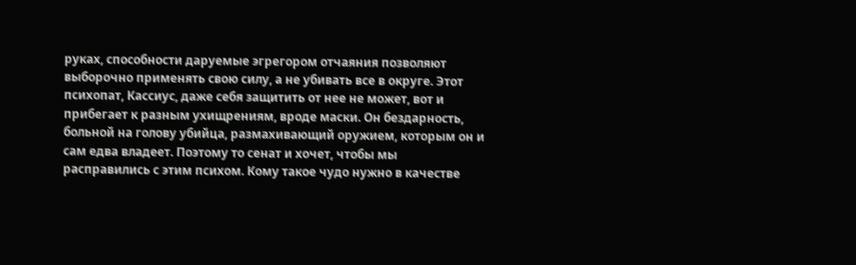руках, способности даруемые эгрегором отчаяния позволяют выборочно применять свою силу, а не убивать все в округе. Этот психопат, Кассиус, даже себя защитить от нее не может, вот и прибегает к разным ухищрениям, вроде маски. Он бездарность, больной на голову убийца, размахивающий оружием, которым он и сам едва владеет. Поэтому то сенат и хочет, чтобы мы расправились с этим психом. Кому такое чудо нужно в качестве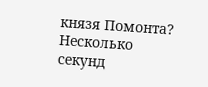князя Помонта?
Несколько секунд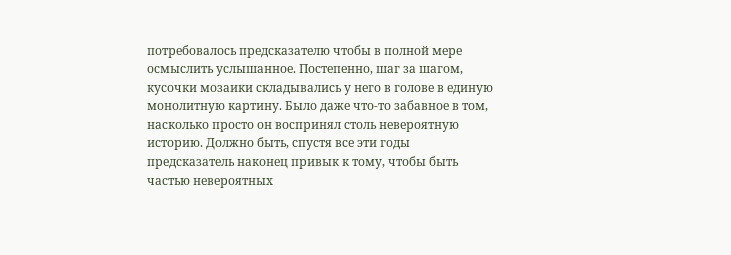потребовалось предсказателю чтобы в полной мере осмыслить услышанное. Постепенно, шаг за шагом, кусочки мозаики складывались у него в голове в единую монолитную картину. Было даже что-то забавное в том, насколько просто он воспринял столь невероятную историю. Должно быть, спустя все эти годы предсказатель наконец привык к тому, чтобы быть частью невероятных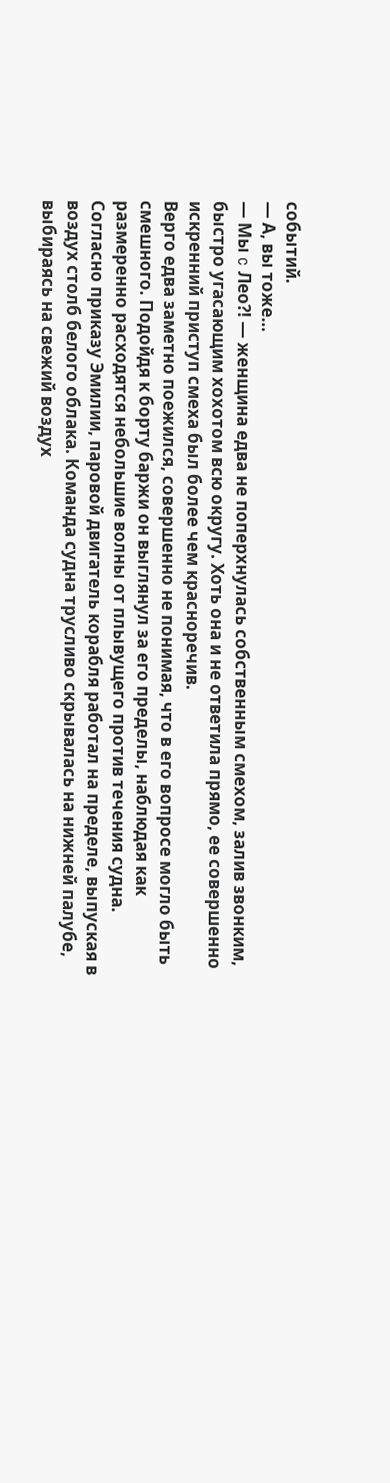событий.
— А, вы тоже…
— Мы c Лео?! — женщина едва не поперхнулась собственным смехом, залив звонким, быстро угасающим хохотом всю округу. Хоть она и не ответила прямо, ее совершенно искренний приступ смеха был более чем красноречив.
Верго едва заметно поежился, совершенно не понимая, что в его вопросе могло быть смешного. Подойдя к борту баржи он выглянул за его пределы, наблюдая как размеренно расходятся небольшие волны от плывущего против течения судна.
Согласно приказу Эмилии, паровой двигатель корабля работал на пределе, выпуская в воздух столб белого облака. Команда судна трусливо скрывалась на нижней палубе, выбираясь на свежий воздух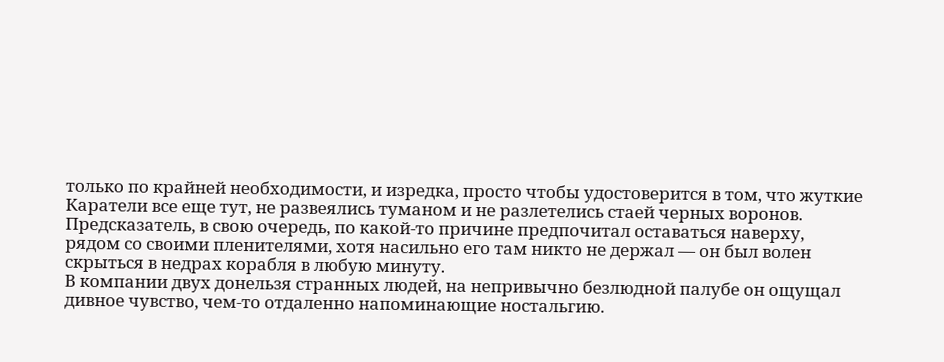только по крайней необходимости, и изредка, просто чтобы удостоверится в том, что жуткие Каратели все еще тут, не развеялись туманом и не разлетелись стаей черных воронов.
Предсказатель, в свою очередь, по какой-то причине предпочитал оставаться наверху, рядом со своими пленителями, хотя насильно его там никто не держал — он был волен скрыться в недрах корабля в любую минуту.
В компании двух донельзя странных людей, на непривычно безлюдной палубе он ощущал дивное чувство, чем-то отдаленно напоминающие ностальгию.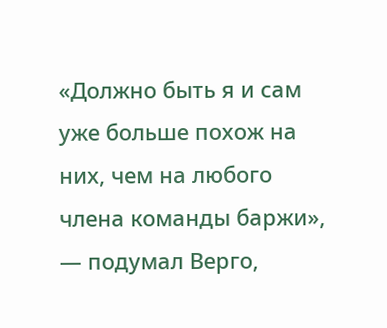«Должно быть я и сам уже больше похож на них, чем на любого члена команды баржи», — подумал Верго,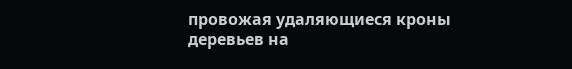провожая удаляющиеся кроны деревьев на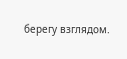берегу взглядом.